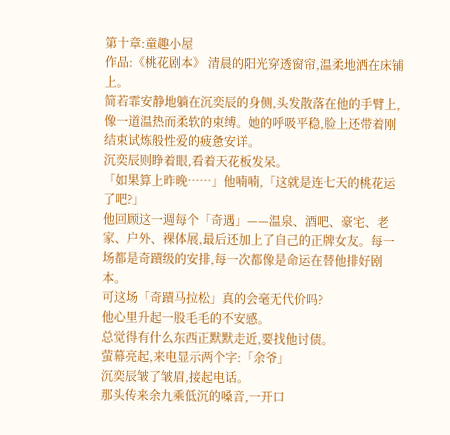第十章:童趣小屋
作品:《桃花剧本》 清晨的阳光穿透窗帘,温柔地洒在床铺上。
简若霏安静地躺在沉奕辰的身侧,头发散落在他的手臂上,像一道温热而柔软的束缚。她的呼吸平稳,脸上还带着刚结束试炼般性爱的疲惫安详。
沉奕辰则睁着眼,看着天花板发呆。
「如果算上昨晚……」他喃喃,「这就是连七天的桃花运了吧?」
他回顾这一週每个「奇遇」——温泉、酒吧、豪宅、老家、户外、裸体展,最后还加上了自己的正牌女友。每一场都是奇蹟级的安排,每一次都像是命运在替他排好剧本。
可这场「奇蹟马拉松」真的会毫无代价吗?
他心里升起一股毛毛的不安感。
总觉得有什么东西正默默走近,要找他讨债。
萤幕亮起,来电显示两个字:「余爷」
沉奕辰皱了皱眉,接起电话。
那头传来余九乘低沉的嗓音,一开口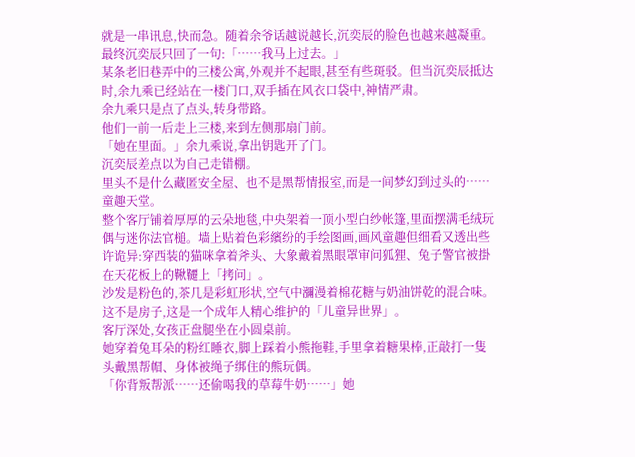就是一串讯息,快而急。随着余爷话越说越长,沉奕辰的脸色也越来越凝重。
最终沉奕辰只回了一句:「……我马上过去。」
某条老旧巷弄中的三楼公寓,外观并不起眼,甚至有些斑驳。但当沉奕辰抵达时,余九乘已经站在一楼门口,双手插在风衣口袋中,神情严肃。
余九乘只是点了点头,转身带路。
他们一前一后走上三楼,来到左侧那扇门前。
「她在里面。」余九乘说,拿出钥匙开了门。
沉奕辰差点以为自己走错棚。
里头不是什么藏匿安全屋、也不是黑帮情报室,而是一间梦幻到过头的……童趣天堂。
整个客厅铺着厚厚的云朵地毯,中央架着一顶小型白纱帐篷,里面摆满毛绒玩偶与迷你法官槌。墙上贴着色彩繽纷的手绘图画,画风童趣但细看又透出些许诡异:穿西装的猫咪拿着斧头、大象戴着黑眼罩审问狐狸、兔子警官被掛在天花板上的鞦韆上「拷问」。
沙发是粉色的,茶几是彩虹形状,空气中瀰漫着棉花糖与奶油饼乾的混合味。
这不是房子,这是一个成年人精心维护的「儿童异世界」。
客厅深处,女孩正盘腿坐在小圆桌前。
她穿着兔耳朵的粉红睡衣,脚上踩着小熊拖鞋,手里拿着糖果棒,正敲打一隻头戴黑帮帽、身体被绳子绑住的熊玩偶。
「你背叛帮派……还偷喝我的草莓牛奶……」她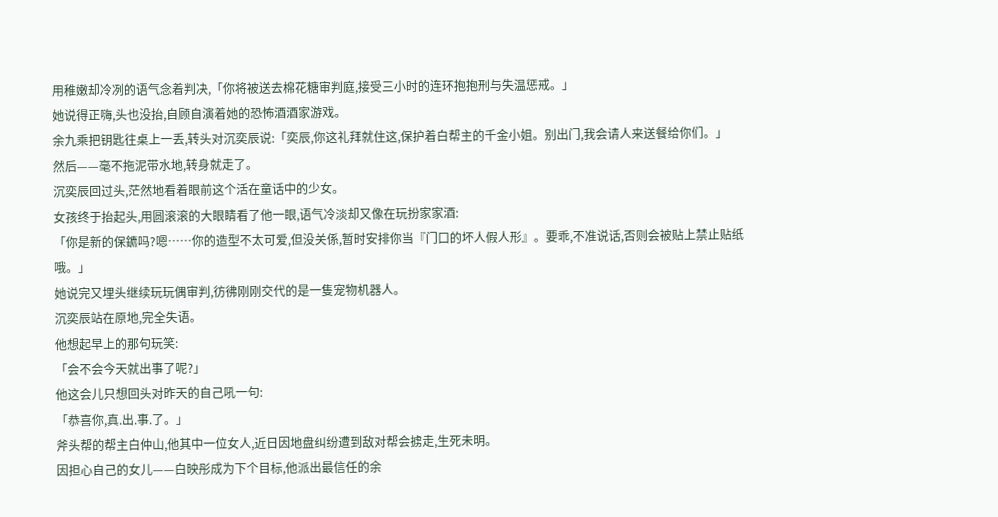用稚嫩却冷冽的语气念着判决,「你将被送去棉花糖审判庭,接受三小时的连环抱抱刑与失温惩戒。」
她说得正嗨,头也没抬,自顾自演着她的恐怖酒酒家游戏。
余九乘把钥匙往桌上一丢,转头对沉奕辰说:「奕辰,你这礼拜就住这,保护着白帮主的千金小姐。别出门,我会请人来送餐给你们。」
然后——毫不拖泥带水地,转身就走了。
沉奕辰回过头,茫然地看着眼前这个活在童话中的少女。
女孩终于抬起头,用圆滚滚的大眼睛看了他一眼,语气冷淡却又像在玩扮家家酒:
「你是新的保鑣吗?嗯……你的造型不太可爱,但没关係,暂时安排你当『门口的坏人假人形』。要乖,不准说话,否则会被贴上禁止贴纸哦。」
她说完又埋头继续玩玩偶审判,彷彿刚刚交代的是一隻宠物机器人。
沉奕辰站在原地,完全失语。
他想起早上的那句玩笑:
「会不会今天就出事了呢?」
他这会儿只想回头对昨天的自己吼一句:
「恭喜你,真.出.事.了。」
斧头帮的帮主白仲山,他其中一位女人,近日因地盘纠纷遭到敌对帮会掳走,生死未明。
因担心自己的女儿——白映彤成为下个目标,他派出最信任的余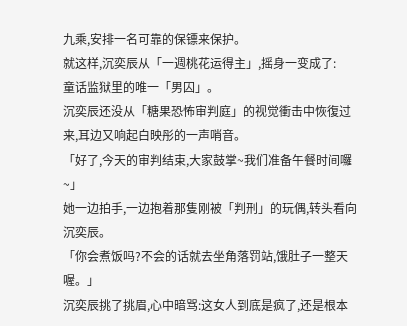九乘,安排一名可靠的保镖来保护。
就这样,沉奕辰从「一週桃花运得主」,摇身一变成了:
童话监狱里的唯一「男囚」。
沉奕辰还没从「糖果恐怖审判庭」的视觉衝击中恢復过来,耳边又响起白映彤的一声哨音。
「好了,今天的审判结束,大家鼓掌~我们准备午餐时间囉~」
她一边拍手,一边抱着那隻刚被「判刑」的玩偶,转头看向沉奕辰。
「你会煮饭吗?不会的话就去坐角落罚站,饿肚子一整天喔。」
沉奕辰挑了挑眉,心中暗骂:这女人到底是疯了,还是根本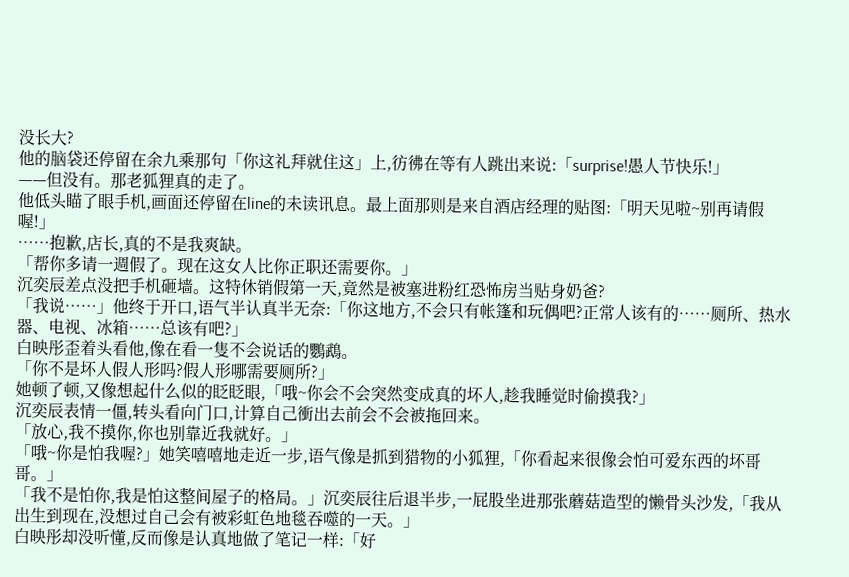没长大?
他的脑袋还停留在余九乘那句「你这礼拜就住这」上,彷彿在等有人跳出来说:「surprise!愚人节快乐!」
——但没有。那老狐狸真的走了。
他低头瞄了眼手机,画面还停留在line的未读讯息。最上面那则是来自酒店经理的贴图:「明天见啦~别再请假喔!」
……抱歉,店长,真的不是我爽缺。
「帮你多请一週假了。现在这女人比你正职还需要你。」
沉奕辰差点没把手机砸墙。这特休销假第一天,竟然是被塞进粉红恐怖房当贴身奶爸?
「我说……」他终于开口,语气半认真半无奈:「你这地方,不会只有帐篷和玩偶吧?正常人该有的……厕所、热水器、电视、冰箱……总该有吧?」
白映彤歪着头看他,像在看一隻不会说话的鸚鵡。
「你不是坏人假人形吗?假人形哪需要厕所?」
她顿了顿,又像想起什么似的眨眨眼,「哦~你会不会突然变成真的坏人,趁我睡觉时偷摸我?」
沉奕辰表情一僵,转头看向门口,计算自己衝出去前会不会被拖回来。
「放心,我不摸你,你也别靠近我就好。」
「哦~你是怕我喔?」她笑嘻嘻地走近一步,语气像是抓到猎物的小狐狸,「你看起来很像会怕可爱东西的坏哥哥。」
「我不是怕你,我是怕这整间屋子的格局。」沉奕辰往后退半步,一屁股坐进那张蘑菇造型的懒骨头沙发,「我从出生到现在,没想过自己会有被彩虹色地毯吞噬的一天。」
白映彤却没听懂,反而像是认真地做了笔记一样:「好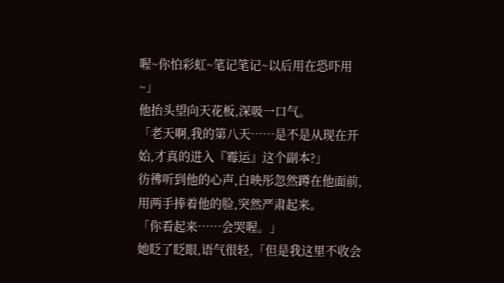喔~你怕彩虹~笔记笔记~以后用在恐吓用~」
他抬头望向天花板,深吸一口气。
「老天啊,我的第八天……是不是从现在开始,才真的进入『霉运』这个副本?」
彷彿听到他的心声,白映彤忽然蹲在他面前,用两手捧着他的脸,突然严肃起来。
「你看起来……会哭喔。」
她眨了眨眼,语气很轻,「但是我这里不收会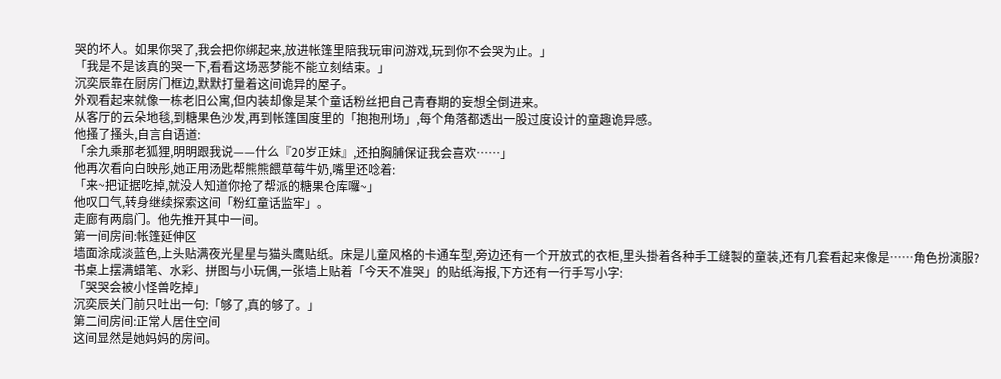哭的坏人。如果你哭了,我会把你绑起来,放进帐篷里陪我玩审问游戏,玩到你不会哭为止。」
「我是不是该真的哭一下,看看这场恶梦能不能立刻结束。」
沉奕辰靠在厨房门框边,默默打量着这间诡异的屋子。
外观看起来就像一栋老旧公寓,但内装却像是某个童话粉丝把自己青春期的妄想全倒进来。
从客厅的云朵地毯,到糖果色沙发,再到帐篷国度里的「抱抱刑场」,每个角落都透出一股过度设计的童趣诡异感。
他搔了搔头,自言自语道:
「余九乘那老狐狸,明明跟我说——什么『20岁正妹』,还拍胸脯保证我会喜欢……」
他再次看向白映彤,她正用汤匙帮熊熊餵草莓牛奶,嘴里还唸着:
「来~把证据吃掉,就没人知道你抢了帮派的糖果仓库囉~」
他叹口气,转身继续探索这间「粉红童话监牢」。
走廊有两扇门。他先推开其中一间。
第一间房间:帐篷延伸区
墙面涂成淡蓝色,上头贴满夜光星星与猫头鹰贴纸。床是儿童风格的卡通车型,旁边还有一个开放式的衣柜,里头掛着各种手工缝製的童装,还有几套看起来像是……角色扮演服?
书桌上摆满蜡笔、水彩、拼图与小玩偶,一张墙上贴着「今天不准哭」的贴纸海报,下方还有一行手写小字:
「哭哭会被小怪兽吃掉」
沉奕辰关门前只吐出一句:「够了,真的够了。」
第二间房间:正常人居住空间
这间显然是她妈妈的房间。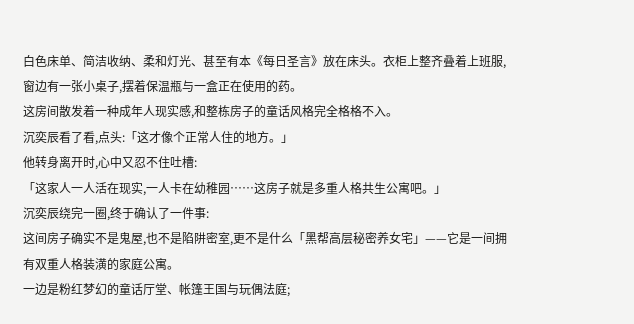白色床单、简洁收纳、柔和灯光、甚至有本《每日圣言》放在床头。衣柜上整齐叠着上班服,窗边有一张小桌子,摆着保温瓶与一盒正在使用的药。
这房间散发着一种成年人现实感,和整栋房子的童话风格完全格格不入。
沉奕辰看了看,点头:「这才像个正常人住的地方。」
他转身离开时,心中又忍不住吐槽:
「这家人一人活在现实,一人卡在幼稚园……这房子就是多重人格共生公寓吧。」
沉奕辰绕完一圈,终于确认了一件事:
这间房子确实不是鬼屋,也不是陷阱密室,更不是什么「黑帮高层秘密养女宅」——它是一间拥有双重人格装潢的家庭公寓。
一边是粉红梦幻的童话厅堂、帐篷王国与玩偶法庭;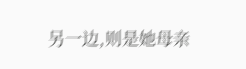另一边,则是她母亲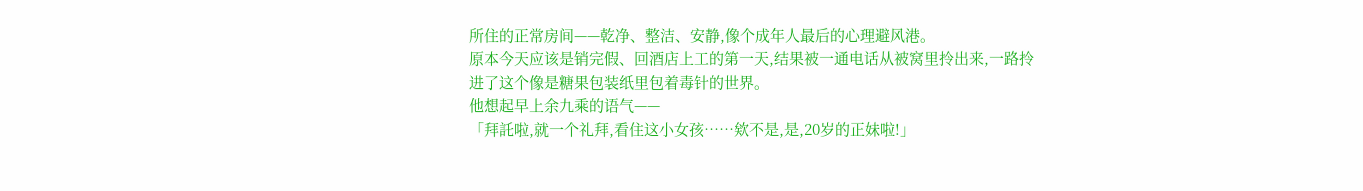所住的正常房间——乾净、整洁、安静,像个成年人最后的心理避风港。
原本今天应该是销完假、回酒店上工的第一天,结果被一通电话从被窝里拎出来,一路拎进了这个像是糖果包装纸里包着毒针的世界。
他想起早上余九乘的语气——
「拜託啦,就一个礼拜,看住这小女孩……欸不是,是,20岁的正妹啦!」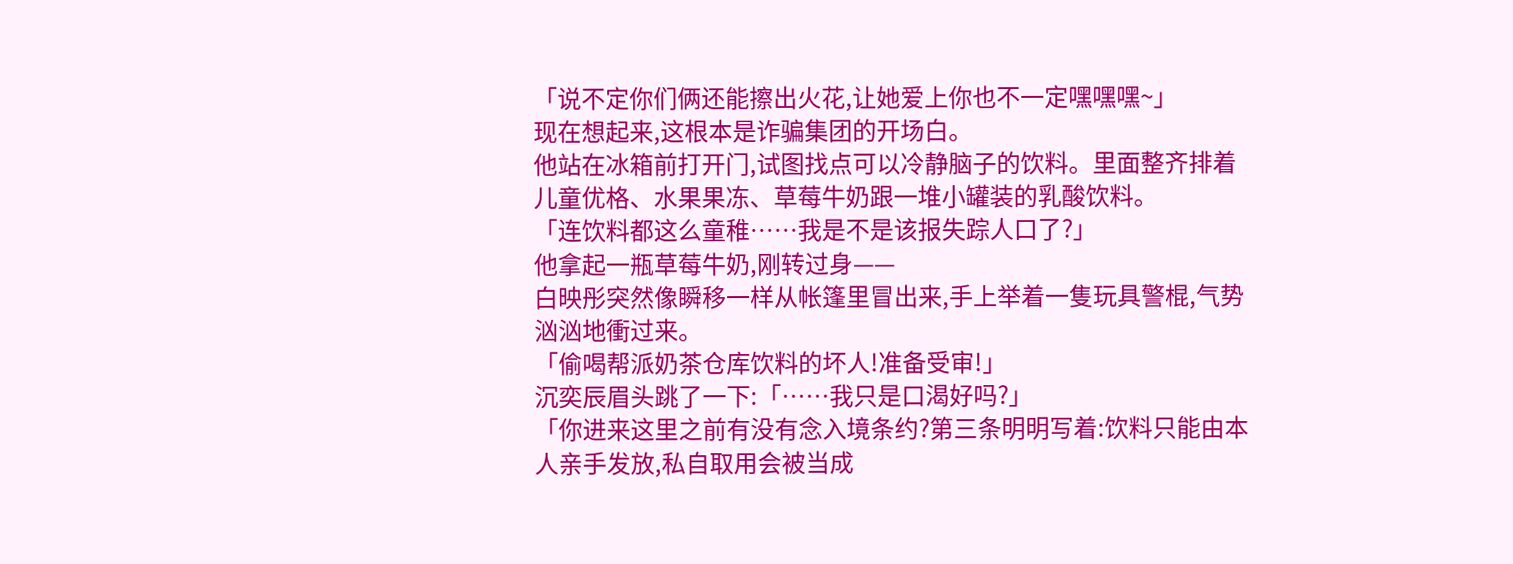「说不定你们俩还能擦出火花,让她爱上你也不一定嘿嘿嘿~」
现在想起来,这根本是诈骗集团的开场白。
他站在冰箱前打开门,试图找点可以冷静脑子的饮料。里面整齐排着儿童优格、水果果冻、草莓牛奶跟一堆小罐装的乳酸饮料。
「连饮料都这么童稚……我是不是该报失踪人口了?」
他拿起一瓶草莓牛奶,刚转过身——
白映彤突然像瞬移一样从帐篷里冒出来,手上举着一隻玩具警棍,气势汹汹地衝过来。
「偷喝帮派奶茶仓库饮料的坏人!准备受审!」
沉奕辰眉头跳了一下:「……我只是口渴好吗?」
「你进来这里之前有没有念入境条约?第三条明明写着:饮料只能由本人亲手发放,私自取用会被当成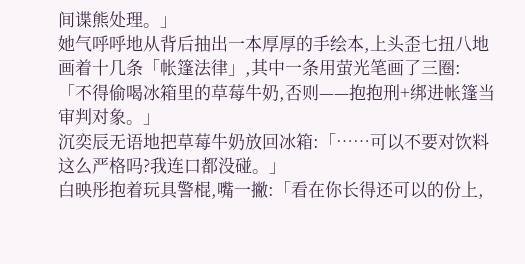间谍熊处理。」
她气呼呼地从背后抽出一本厚厚的手绘本,上头歪七扭八地画着十几条「帐篷法律」,其中一条用萤光笔画了三圈:
「不得偷喝冰箱里的草莓牛奶,否则——抱抱刑+绑进帐篷当审判对象。」
沉奕辰无语地把草莓牛奶放回冰箱:「……可以不要对饮料这么严格吗?我连口都没碰。」
白映彤抱着玩具警棍,嘴一撇:「看在你长得还可以的份上,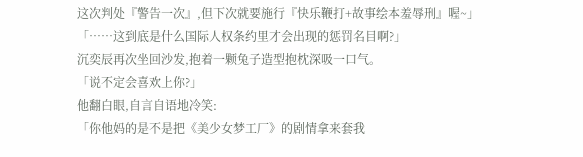这次判处『警告一次』,但下次就要施行『快乐鞭打+故事绘本羞辱刑』喔~」
「……这到底是什么国际人权条约里才会出现的惩罚名目啊?」
沉奕辰再次坐回沙发,抱着一颗兔子造型抱枕深吸一口气。
「说不定会喜欢上你?」
他翻白眼,自言自语地冷笑:
「你他妈的是不是把《美少女梦工厂》的剧情拿来套我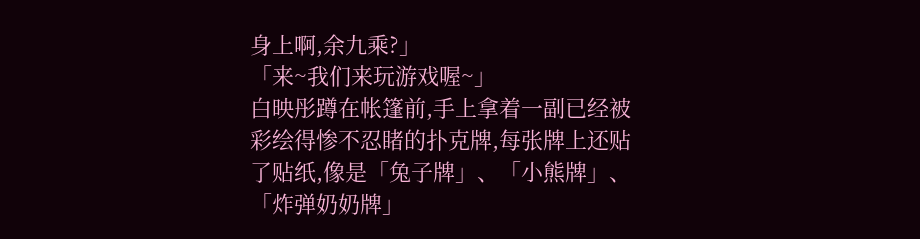身上啊,余九乘?」
「来~我们来玩游戏喔~」
白映彤蹲在帐篷前,手上拿着一副已经被彩绘得惨不忍睹的扑克牌,每张牌上还贴了贴纸,像是「兔子牌」、「小熊牌」、「炸弹奶奶牌」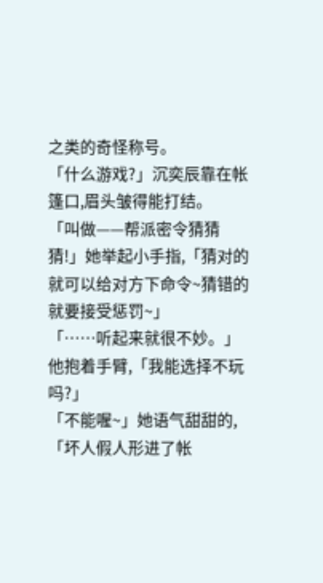之类的奇怪称号。
「什么游戏?」沉奕辰靠在帐篷口,眉头皱得能打结。
「叫做——帮派密令猜猜猜!」她举起小手指,「猜对的就可以给对方下命令~猜错的就要接受惩罚~」
「……听起来就很不妙。」他抱着手臂,「我能选择不玩吗?」
「不能喔~」她语气甜甜的,「坏人假人形进了帐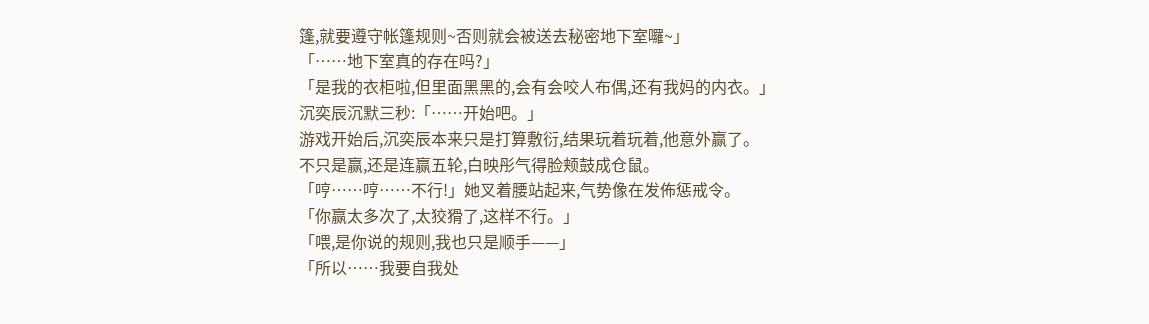篷,就要遵守帐篷规则~否则就会被送去秘密地下室囉~」
「……地下室真的存在吗?」
「是我的衣柜啦,但里面黑黑的,会有会咬人布偶,还有我妈的内衣。」
沉奕辰沉默三秒:「……开始吧。」
游戏开始后,沉奕辰本来只是打算敷衍,结果玩着玩着,他意外赢了。
不只是赢,还是连赢五轮,白映彤气得脸颊鼓成仓鼠。
「哼……哼……不行!」她叉着腰站起来,气势像在发佈惩戒令。
「你赢太多次了,太狡猾了,这样不行。」
「喂,是你说的规则,我也只是顺手——」
「所以……我要自我处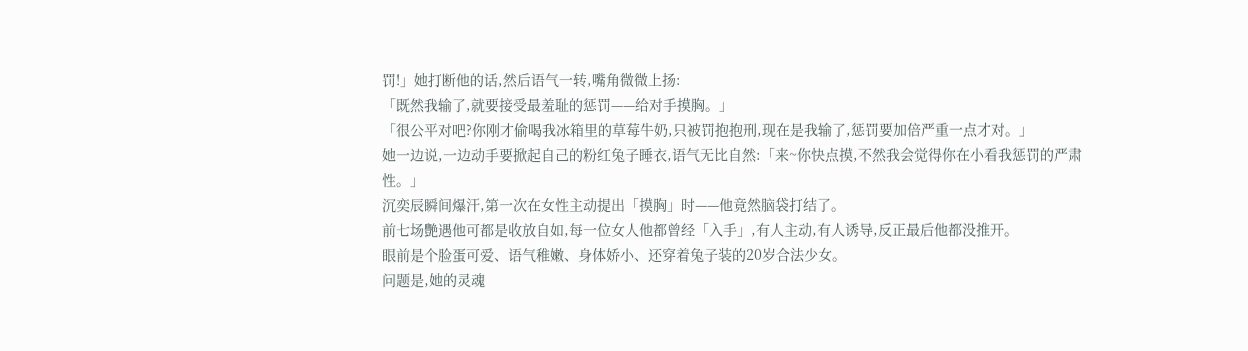罚!」她打断他的话,然后语气一转,嘴角微微上扬:
「既然我输了,就要接受最羞耻的惩罚——给对手摸胸。」
「很公平对吧?你刚才偷喝我冰箱里的草莓牛奶,只被罚抱抱刑,现在是我输了,惩罚要加倍严重一点才对。」
她一边说,一边动手要掀起自己的粉红兔子睡衣,语气无比自然:「来~你快点摸,不然我会觉得你在小看我惩罚的严肃性。」
沉奕辰瞬间爆汗,第一次在女性主动提出「摸胸」时——他竟然脑袋打结了。
前七场艷遇他可都是收放自如,每一位女人他都曾经「入手」,有人主动,有人诱导,反正最后他都没推开。
眼前是个脸蛋可爱、语气稚嫩、身体娇小、还穿着兔子装的20岁合法少女。
问题是,她的灵魂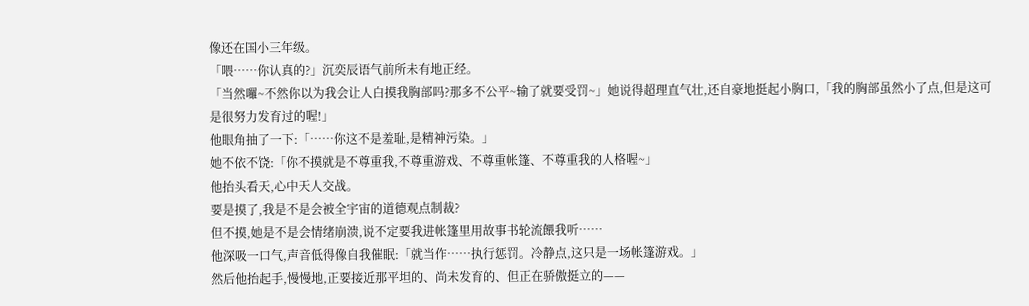像还在国小三年级。
「喂……你认真的?」沉奕辰语气前所未有地正经。
「当然囉~不然你以为我会让人白摸我胸部吗?那多不公平~输了就要受罚~」她说得超理直气壮,还自豪地挺起小胸口,「我的胸部虽然小了点,但是这可是很努力发育过的喔!」
他眼角抽了一下:「……你这不是羞耻,是精神污染。」
她不依不饶:「你不摸就是不尊重我,不尊重游戏、不尊重帐篷、不尊重我的人格喔~」
他抬头看天,心中天人交战。
要是摸了,我是不是会被全宇宙的道德观点制裁?
但不摸,她是不是会情绪崩溃,说不定要我进帐篷里用故事书轮流餵我听……
他深吸一口气,声音低得像自我催眠:「就当作……执行惩罚。冷静点,这只是一场帐篷游戏。」
然后他抬起手,慢慢地,正要接近那平坦的、尚未发育的、但正在骄傲挺立的——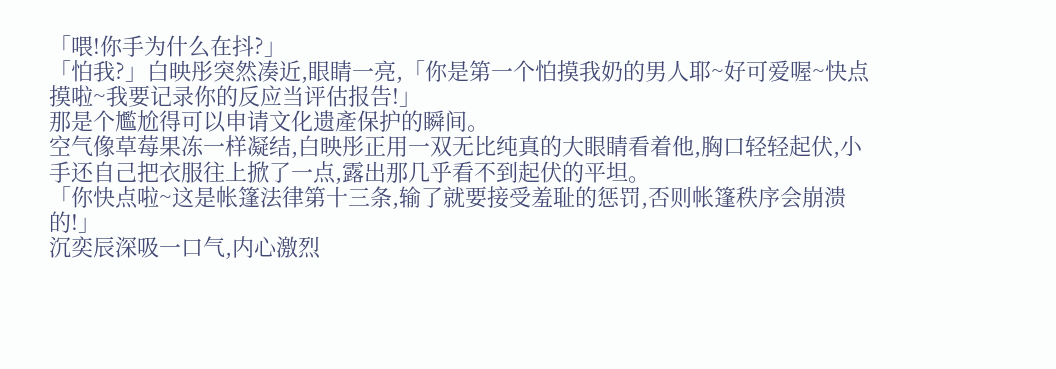「喂!你手为什么在抖?」
「怕我?」白映彤突然凑近,眼睛一亮,「你是第一个怕摸我奶的男人耶~好可爱喔~快点摸啦~我要记录你的反应当评估报告!」
那是个尷尬得可以申请文化遗產保护的瞬间。
空气像草莓果冻一样凝结,白映彤正用一双无比纯真的大眼睛看着他,胸口轻轻起伏,小手还自己把衣服往上掀了一点,露出那几乎看不到起伏的平坦。
「你快点啦~这是帐篷法律第十三条,输了就要接受羞耻的惩罚,否则帐篷秩序会崩溃的!」
沉奕辰深吸一口气,内心激烈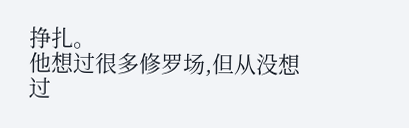挣扎。
他想过很多修罗场,但从没想过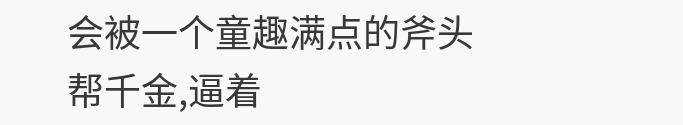会被一个童趣满点的斧头帮千金,逼着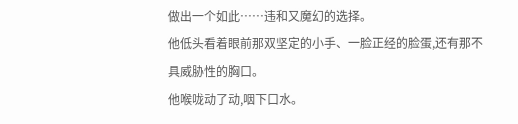做出一个如此……违和又魔幻的选择。
他低头看着眼前那双坚定的小手、一脸正经的脸蛋,还有那不具威胁性的胸口。
他喉咙动了动,咽下口水。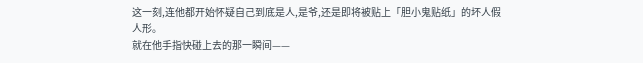这一刻,连他都开始怀疑自己到底是人,是爷,还是即将被贴上「胆小鬼贴纸」的坏人假人形。
就在他手指快碰上去的那一瞬间——